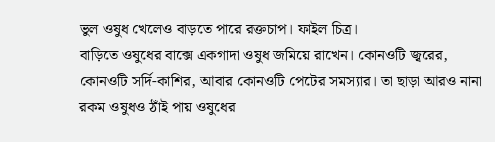ভুল ওষুধ খেলেও বাড়তে পারে রক্তচাপ। ফাইল চিত্র।
বাড়িতে ওষুধের বাক্সে একগাদা ওষুধ জমিয়ে রাখেন। কোনওটি জ্বরের, কোনওটি সর্দি-কাশির, আবার কোনওটি পেটের সমস্যার। তা ছাড়া আরও নানা রকম ওষুধও ঠাঁই পায় ওষুধের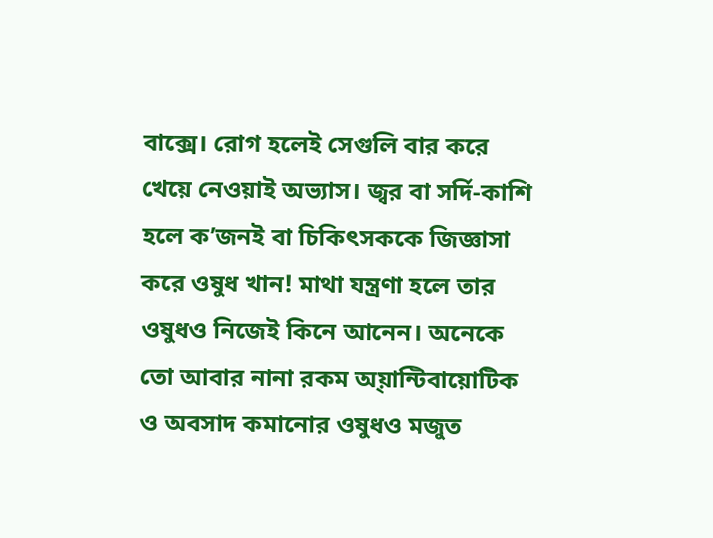বাক্সে। রোগ হলেই সেগুলি বার করে খেয়ে নেওয়াই অভ্যাস। জ্বর বা সর্দি-কাশি হলে ক’জনই বা চিকিৎসককে জিজ্ঞাসা করে ওষুধ খান! মাথা যন্ত্রণা হলে তার ওষুধও নিজেই কিনে আনেন। অনেকে তো আবার নানা রকম অ্য়ান্টিবায়োটিক ও অবসাদ কমানোর ওষুধও মজুত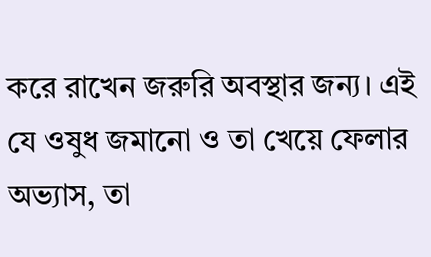করে রাখেন জরুরি অবস্থার জন্য। এই যে ওষুধ জমানো ও তা খেয়ে ফেলার অভ্যাস, তা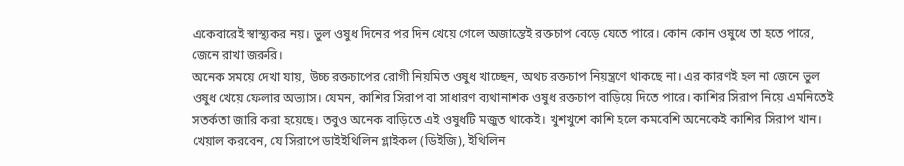একেবারেই স্বাস্থ্যকর নয়। ভুল ওষুধ দিনের পর দিন খেয়ে গেলে অজান্তেই রক্তচাপ বেড়ে যেতে পারে। কোন কোন ওষুধে তা হতে পারে, জেনে রাখা জরুরি।
অনেক সময়ে দেখা যায়, উচ্চ রক্তচাপের রোগী নিয়মিত ওষুধ খাচ্ছেন, অথচ রক্তচাপ নিয়ন্ত্রণে থাকছে না। এর কারণই হল না জেনে ভুল ওষুধ খেয়ে ফেলার অভ্যাস। যেমন, কাশির সিরাপ বা সাধারণ ব্যথানাশক ওষুধ রক্তচাপ বাড়িয়ে দিতে পারে। কাশির সিরাপ নিয়ে এমনিতেই সতর্কতা জারি করা হয়েছে। তবুও অনেক বাড়িতে এই ওষুধটি মজুত থাকেই। খুশখুশে কাশি হলে কমবেশি অনেকেই কাশির সিরাপ খান। খেয়াল করবেন, যে সিরাপে ডাইইথিলিন গ্লাইকল (ডিইজি), ইথিলিন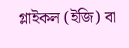গ্লাইকল (ইজি) বা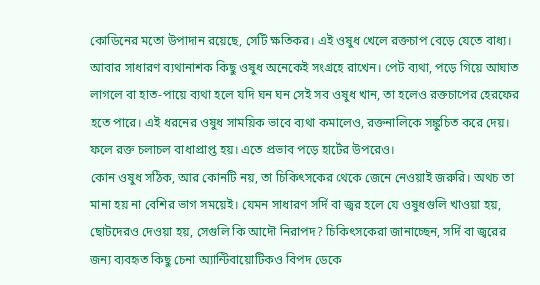কোডিনের মতো উপাদান রয়েছে, সেটি ক্ষতিকর। এই ওষুধ খেলে রক্তচাপ বেড়ে যেতে বাধ্য। আবার সাধারণ ব্যথানাশক কিছু ওষুধ অনেকেই সংগ্রহে রাখেন। পেট ব্যথা, পড়ে গিয়ে আঘাত লাগলে বা হাত-পায়ে ব্যথা হলে যদি ঘন ঘন সেই সব ওষুধ খান, তা হলেও রক্তচাপের হেরফের হতে পারে। এই ধরনের ওষুধ সাময়িক ভাবে ব্যথা কমালেও, রক্তনালিকে সঙ্কুচিত করে দেয়। ফলে রক্ত চলাচল বাধাপ্রাপ্ত হয়। এতে প্রভাব পড়ে হার্টের উপরেও।
কোন ওষুধ সঠিক, আর কোনটি নয়, তা চিকিৎসকের থেকে জেনে নেওয়াই জরুরি। অথচ তা মানা হয় না বেশির ভাগ সময়েই। যেমন সাধারণ সর্দি বা জ্বর হলে যে ওষুধগুলি খাওয়া হয়, ছোটদেরও দেওয়া হয়, সেগুলি কি আদৌ নিরাপদ? চিকিৎসকেরা জানাচ্ছেন, সর্দি বা জ্বরের জন্য ব্যবহৃত কিছু চেনা অ্যান্টিবায়োটিকও বিপদ ডেকে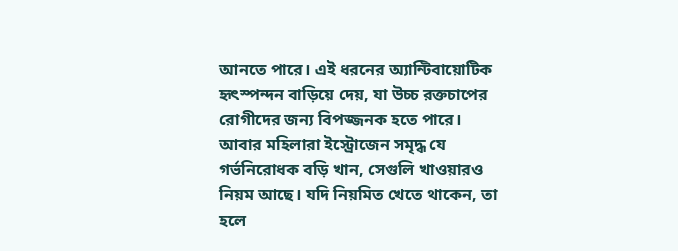আনতে পারে। এই ধরনের অ্যান্টিবায়োটিক হৃৎস্পন্দন বাড়িয়ে দেয়, যা উচ্চ রক্তচাপের রোগীদের জন্য বিপজ্জনক হতে পারে।
আবার মহিলারা ইস্ট্রোজেন সমৃদ্ধ যে গর্ভনিরোধক বড়ি খান, সেগুলি খাওয়ারও নিয়ম আছে। যদি নিয়মিত খেতে থাকেন, তা হলে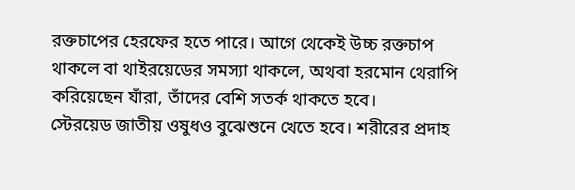রক্তচাপের হেরফের হতে পারে। আগে থেকেই উচ্চ রক্তচাপ থাকলে বা থাইরয়েডের সমস্যা থাকলে, অথবা হরমোন থেরাপি করিয়েছেন যাঁরা, তাঁদের বেশি সতর্ক থাকতে হবে।
স্টেরয়েড জাতীয় ওষুধও বুঝেশুনে খেতে হবে। শরীরের প্রদাহ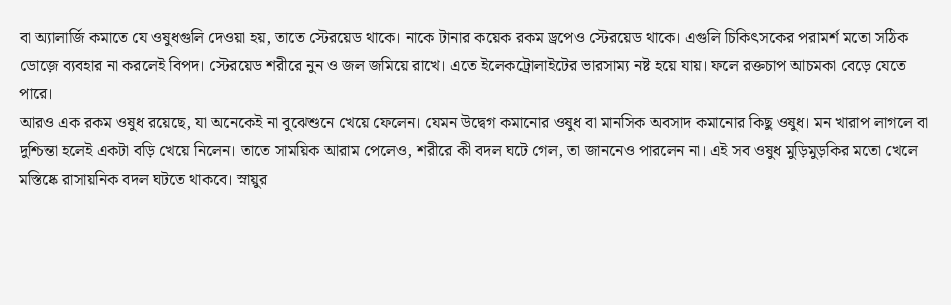বা অ্যালার্জি কমাতে যে ওষুধগুলি দেওয়া হয়, তাতে স্টেরয়েড থাকে। নাকে টানার কয়েক রকম ড্রপেও স্টেরয়েড থাকে। এগুলি চিকিৎসকের পরামর্শ মতো সঠিক ডোজ়ে ব্যবহার না করলেই বিপদ। স্টেরয়েড শরীরে নুন ও জল জমিয়ে রাখে। এতে ইলেকট্রোলাইটের ভারসাম্য নষ্ট হয়ে যায়। ফলে রক্তচাপ আচমকা বেড়ে যেতে পারে।
আরও এক রকম ওষুধ রয়েছে, যা অনেকেই না বুঝেশুনে খেয়ে ফেলেন। যেমন উদ্বেগ কমানোর ওষুধ বা মানসিক অবসাদ কমানোর কিছু ওষুধ। মন খারাপ লাগলে বা দুশ্চিন্তা হলেই একটা বড়ি খেয়ে নিলেন। তাতে সাময়িক আরাম পেলেও, শরীরে কী বদল ঘটে গেল, তা জাননেও পারলেন না। এই সব ওষুধ মুড়িমুড়কির মতো খেলে মস্তিষ্কে রাসায়নিক বদল ঘটতে থাকবে। স্নায়ুর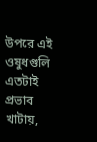উপরে এই ওষুধগুলি এতটাই প্রভাব খাটায়,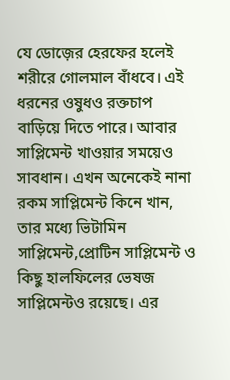যে ডোজ়ের হেরফের হলেই শরীরে গোলমাল বাঁধবে। এই ধরনের ওষুধও রক্তচাপ বাড়িয়ে দিতে পারে। আবার সাপ্লিমেন্ট খাওয়ার সময়েও সাবধান। এখন অনেকেই নানা রকম সাপ্লিমেন্ট কিনে খান, তার মধ্যে ভিটামিন সাপ্লিমেন্ট,প্রোটিন সাপ্লিমেন্ট ও কিছু হালফিলের ভেষজ সাপ্লিমেন্টও রয়েছে। এর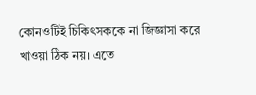কোনওটিই চিকিৎসককে না জিজ্ঞাসা করে খাওয়া ঠিক নয়। এতে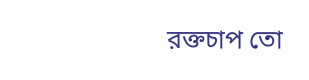রক্তচাপ তো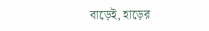বাড়েই, হাড়ের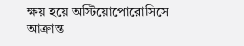ক্ষয় হয়ে অস্টিয়োপোরোসিসে আক্রান্ত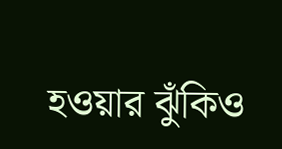হওয়ার ঝুঁকিও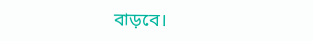বাড়বে।